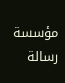مؤسسة رسالة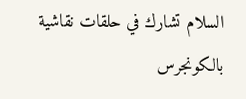السلام تشارك في حلقات نقاشية بالكونجرس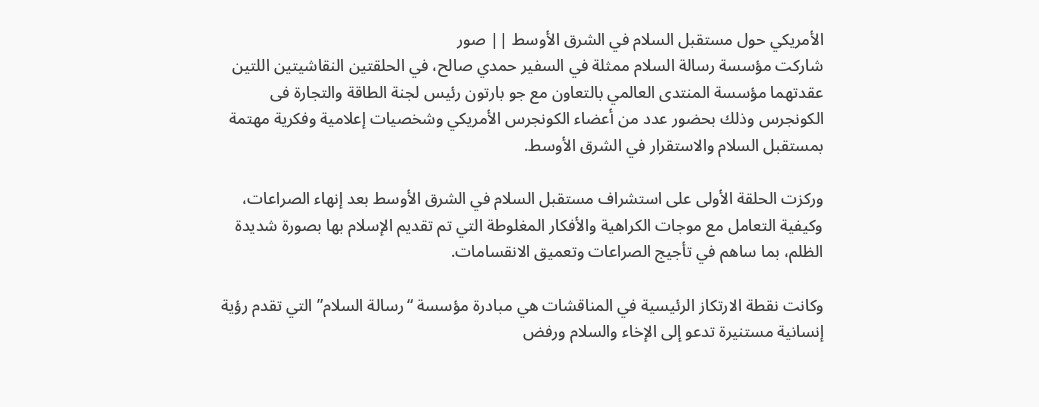الأمريكي حول مستقبل السلام في الشرق الأوسط || صور
شاركت مؤسسة رسالة السلام ممثلة في السفير حمدي صالح، في الحلقتين النقاشيتين اللتين عقدتهما مؤسسة المنتدى العالمي بالتعاون مع جو بارتون رئيس لجنة الطاقة والتجارة فى الكونجرس وذلك بحضور عدد من أعضاء الكونجرس الأمريكي وشخصيات إعلامية وفكرية مهتمة بمستقبل السلام والاستقرار في الشرق الأوسط.

وركزت الحلقة الأولى على استشراف مستقبل السلام في الشرق الأوسط بعد إنهاء الصراعات، وكيفية التعامل مع موجات الكراهية والأفكار المغلوطة التي تم تقديم الإسلام بها بصورة شديدة الظلم، بما ساهم في تأجيج الصراعات وتعميق الانقسامات.

وكانت نقطة الارتكاز الرئيسية في المناقشات هي مبادرة مؤسسة “رسالة السلام” التي تقدم رؤية إنسانية مستنيرة تدعو إلى الإخاء والسلام ورفض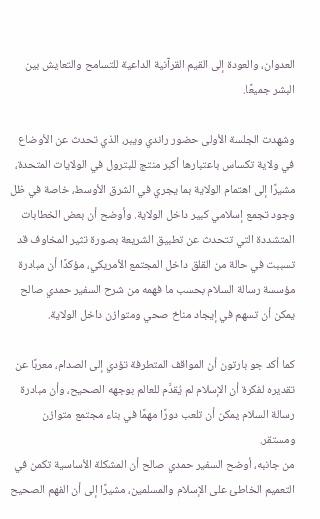العدوان، والعودة إلى القيم القرآنية الداعية للتسامح والتعايش بين البشر جميعًا.

وشهدت الجلسة الأولى حضور راندي ويبر، الذي تحدث عن الأوضاع في ولاية تكساس باعتبارها أكبر منتج للبترول في الولايات المتحدة، مشيرًا إلى اهتمام الولاية بما يجري في الشرق الأوسط، خاصة في ظل وجود تجمع إسلامي كبير داخل الولاية. وأوضح أن بعض الخطابات المتشددة التي تتحدث عن تطبيق الشريعة بصورة تثير المخاوف قد تسببت في حالة من القلق داخل المجتمع الأمريكي، مؤكدًا أن مبادرة مؤسسة رسالة السلام بحسب ما فهمه من شرح السفير حمدي صالح يمكن أن تسهم في إيجاد مناخ صحي ومتوازن داخل الولاية.

كما أكد جو بارتون أن المواقف المتطرفة تؤدي إلى الصدام، معربًا عن تقديره لفكرة أن الإسلام لم يُقدَّم للعالم بوجهه الصحيح، وأن مبادرة رسالة السلام يمكن أن تلعب دورًا مهمًا في بناء مجتمع متوازن ومستقر.
من جانبه، أوضح السفير حمدي صالح أن المشكلة الأساسية تكمن في التعميم الخاطئ على الإسلام والمسلمين، مشيرًا إلى أن الفهم الصحيح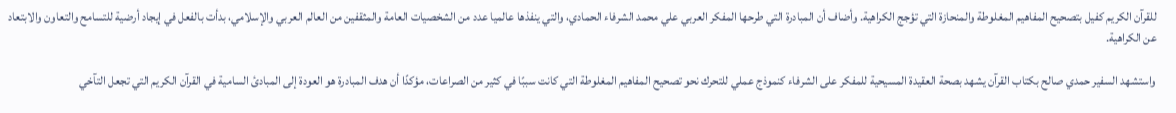للقرآن الكريم كفيل بتصحيح المفاهيم المغلوطة والمنحازة التي تؤجج الكراهية. وأضاف أن المبادرة التي طرحها المفكر العربي علي محمد الشرفاء الحمادي، والتي ينفذها عالميا عدد من الشخصيات العامة والمثقفين من العالم العربي والإسلامي، بدأت بالفعل في إيجاد أرضية للتسامح والتعاون والابتعاد عن الكراهية.

واستشهد السفير حمدي صالح بكتاب القرآن يشهد بصحة العقيدة المسيحية للمفكر على الشرفاء كنموذج عملي للتحرك نحو تصحيح المفاهيم المغلوطة التي كانت سببًا في كثير من الصراعات، مؤكدًا أن هدف المبادرة هو العودة إلى المبادئ السامية في القرآن الكريم التي تجعل التآخي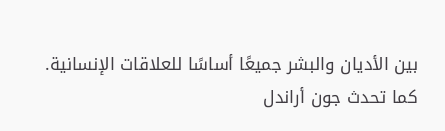بين الأديان والبشر جميعًا أساسًا للعلاقات الإنسانية.
كما تحدث جون أراندل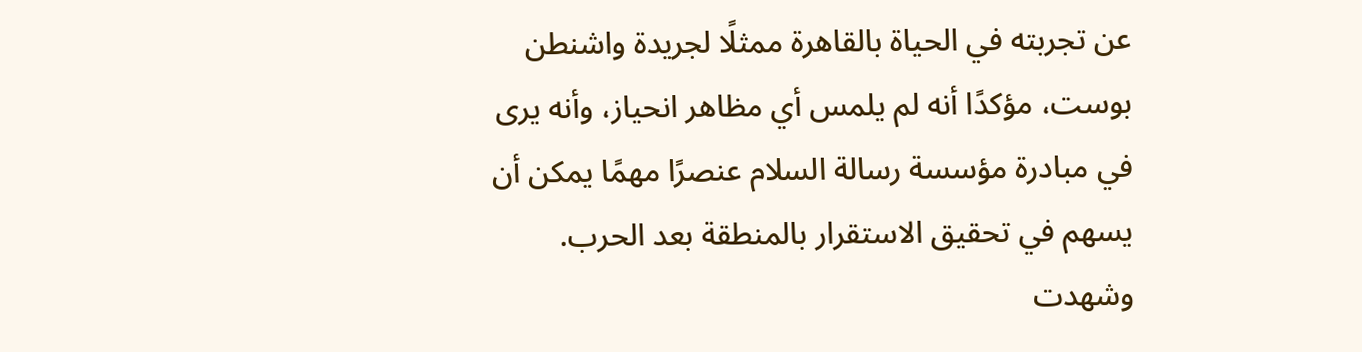عن تجربته في الحياة بالقاهرة ممثلًا لجريدة واشنطن بوست، مؤكدًا أنه لم يلمس أي مظاهر انحياز، وأنه يرى في مبادرة مؤسسة رسالة السلام عنصرًا مهمًا يمكن أن يسهم في تحقيق الاستقرار بالمنطقة بعد الحرب.
وشهدت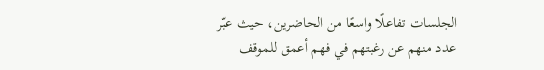الجلسات تفاعلًا واسعًا من الحاضرين، حيث عبّر عدد منهم عن رغبتهم في فهم أعمق للموقف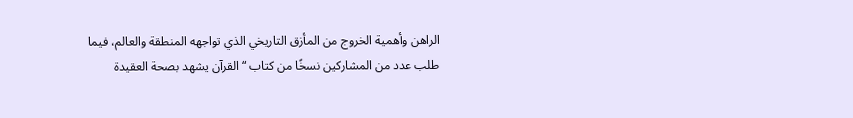الراهن وأهمية الخروج من المأزق التاريخي الذي تواجهه المنطقة والعالم، فيما طلب عدد من المشاركين نسخًا من كتاب “القرآن يشهد بصحة العقيدة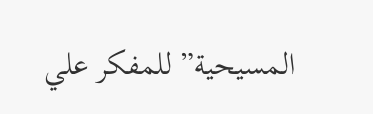المسيحية” للمفكر علي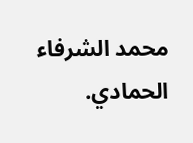محمد الشرفاء الحمادي.